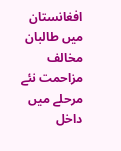افغانستان میں طالبان مخالف مزاحمت نئے مرحلے میں داخل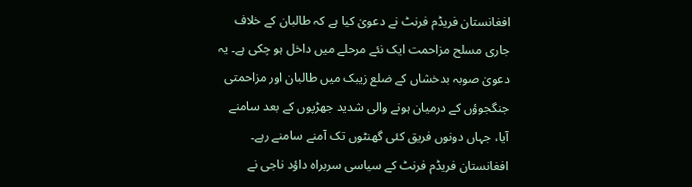افغانستان فریڈم فرنٹ نے دعویٰ کیا ہے کہ طالبان کے خلاف جاری مسلح مزاحمت ایک نئے مرحلے میں داخل ہو چکی ہے۔ یہ دعویٰ صوبہ بدخشاں کے ضلع زیبک میں طالبان اور مزاحمتی جنگجوؤں کے درمیان ہونے والی شدید جھڑپوں کے بعد سامنے آیا، جہاں دونوں فریق کئی گھنٹوں تک آمنے سامنے رہے۔
افغانستان فریڈم فرنٹ کے سیاسی سربراہ داؤد ناجی نے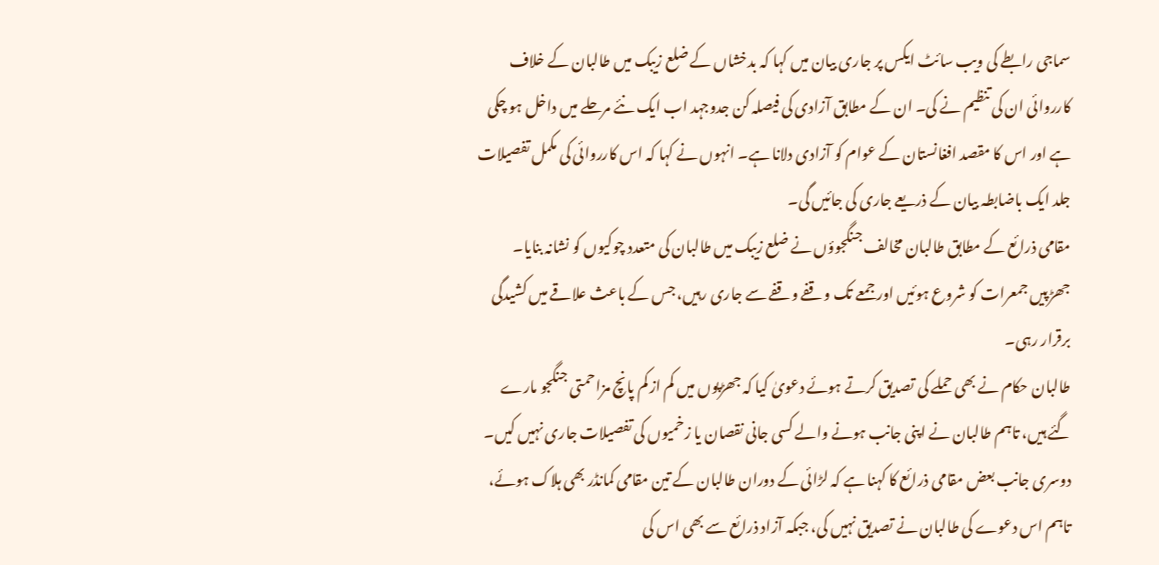سماجی رابطے کی ویب سائٹ ایکس پر جاری بیان میں کہا کہ بدخشاں کے ضلع زیبک میں طالبان کے خلاف کارروائی ان کی تنظیم نے کی۔ ان کے مطابق آزادی کی فیصلہ کن جدوجہد اب ایک نئے مرحلے میں داخل ہو چکی ہے اور اس کا مقصد افغانستان کے عوام کو آزادی دلانا ہے۔ انہوں نے کہا کہ اس کارروائی کی مکمل تفصیلات جلد ایک باضابطہ بیان کے ذریعے جاری کی جائیں گی۔
مقامی ذرائع کے مطابق طالبان مخالف جنگجوؤں نے ضلع زیبک میں طالبان کی متعدد چوکیوں کو نشانہ بنایا۔ جھڑپیں جمعرات کو شروع ہوئیں اور جمعے تک وقفے وقفے سے جاری رہیں، جس کے باعث علاقے میں کشیدگی برقرار رہی۔
طالبان حکام نے بھی حملے کی تصدیق کرتے ہوئے دعویٰ کیا کہ جھڑپوں میں کم از کم پانچ مزاحمتی جنگجو مارے گئے ہیں، تاہم طالبان نے اپنی جانب ہونے والے کسی جانی نقصان یا زخمیوں کی تفصیلات جاری نہیں کیں۔
دوسری جانب بعض مقامی ذرائع کا کہنا ہے کہ لڑائی کے دوران طالبان کے تین مقامی کمانڈر بھی ہلاک ہوئے، تاہم اس دعوے کی طالبان نے تصدیق نہیں کی، جبکہ آزاد ذرائع سے بھی اس کی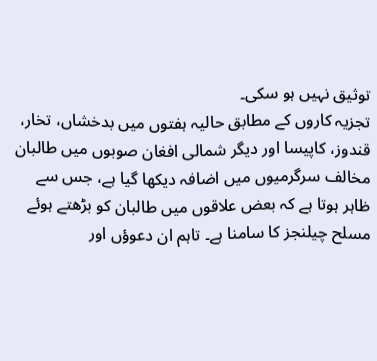توثیق نہیں ہو سکی۔
تجزیہ کاروں کے مطابق حالیہ ہفتوں میں بدخشاں، تخار، قندوز، کاپیسا اور دیگر شمالی افغان صوبوں میں طالبان مخالف سرگرمیوں میں اضافہ دیکھا گیا ہے، جس سے ظاہر ہوتا ہے کہ بعض علاقوں میں طالبان کو بڑھتے ہوئے مسلح چیلنجز کا سامنا ہے۔ تاہم ان دعوؤں اور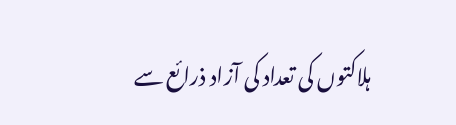ہلاکتوں کی تعداد کی آزاد ذرائع سے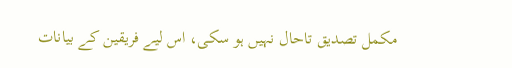مکمل تصدیق تاحال نہیں ہو سکی، اس لیے فریقین کے بیانات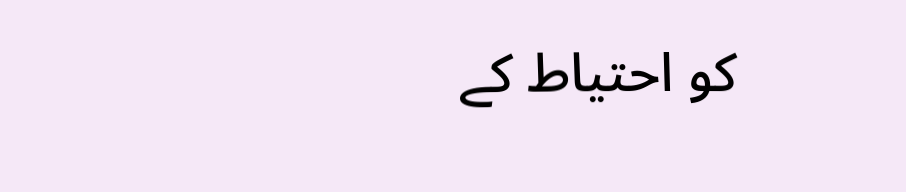کو احتیاط کے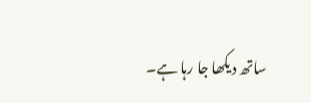ساتھ دیکھا جا رہا ہے۔